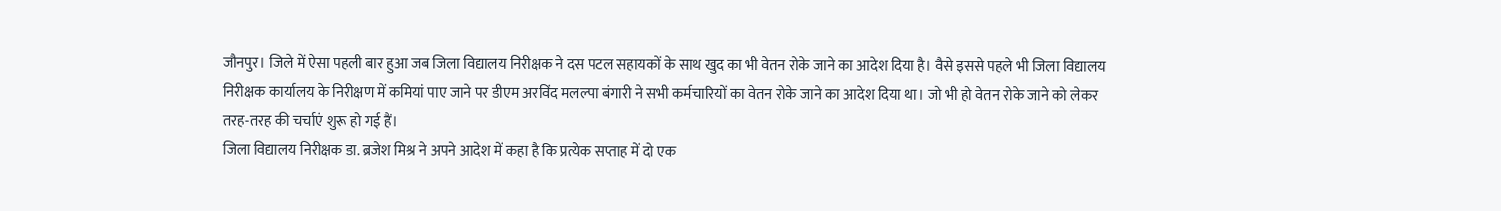जौनपुर। जिले में ऐसा पहली बार हुआ जब जिला विद्यालय निरीक्षक ने दस पटल सहायकों के साथ खुद का भी वेतन रोके जाने का आदेश दिया है। वैसे इससे पहले भी जिला विद्यालय निरीक्षक कार्यालय के निरीक्षण में कमियां पाए जाने पर डीएम अरविंद मलल्पा बंगारी ने सभी कर्मचारियों का वेतन रोके जाने का आदेश दिया था। जो भी हो वेतन रोके जाने को लेकर तरह-तरह की चर्चाएं शुरू हो गई हैं।
जिला विद्यालय निरीक्षक डा. ब्रजेश मिश्र ने अपने आदेश में कहा है कि प्रत्येक सप्ताह में दो एक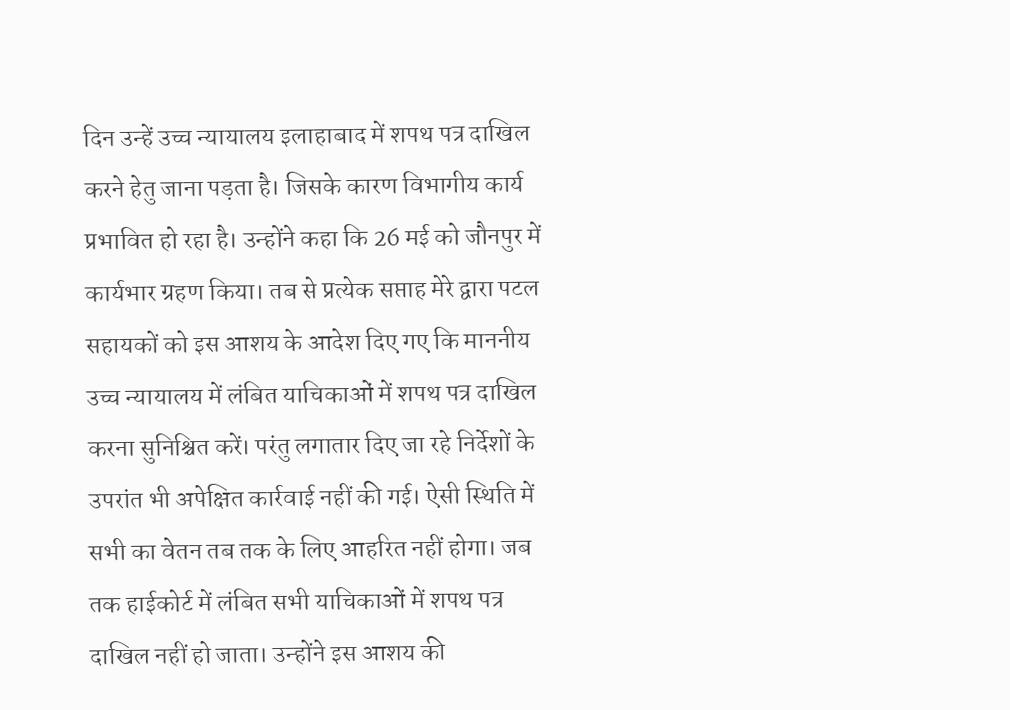दिन उन्हें उच्च न्यायालय इलाहाबाद में शपथ पत्र दाखिल करने हेतु जाना पड़ता है। जिसके कारण विभागीय कार्य प्रभावित हो रहा है। उन्होंने कहा कि 26 मई को जौनपुर में कार्यभार ग्रहण किया। तब से प्रत्येक सप्ताह मेरे द्वारा पटल सहायकों को इस आशय के आदेश दिए गए कि माननीय उच्च न्यायालय में लंबित याचिकाओं में शपथ पत्र दाखिल करना सुनिश्चित करें। परंतु लगातार दिए जा रहे निर्देशों के उपरांत भी अपेक्षित कार्रवाई नहीं की गई। ऐसी स्थिति में सभी का वेतन तब तक के लिए आहरित नहीं होगा। जब तक हाईकोर्ट में लंबित सभी याचिकाओं में शपथ पत्र दाखिल नहीं हो जाता। उन्होंने इस आशय की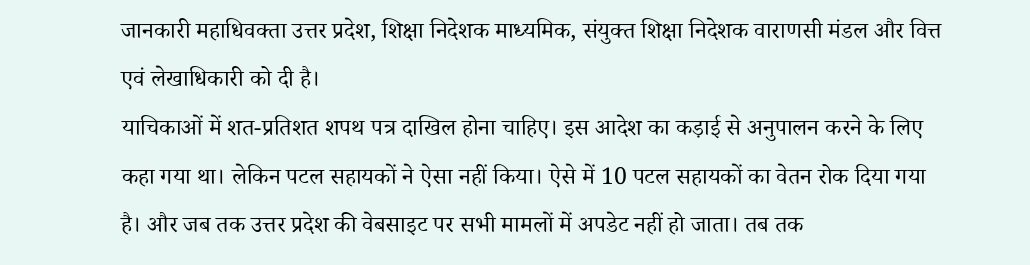जानकारी महाधिवक्ता उत्तर प्रदेश, शिक्षा निदेशक माध्यमिक, संयुक्त शिक्षा निदेशक वाराणसी मंडल और वित्त एवं लेखाधिकारी को दी है।
याचिकाओं में शत-प्रतिशत शपथ पत्र दाखिल होना चाहिए। इस आदेश का कड़ाई से अनुपालन करने के लिए कहा गया था। लेकिन पटल सहायकों ने ऐसा नहीं किया। ऐसे में 10 पटल सहायकों का वेतन रोक दिया गया है। और जब तक उत्तर प्रदेश की वेबसाइट पर सभी मामलों में अपडेट नहीं हो जाता। तब तक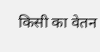किसी का वेतन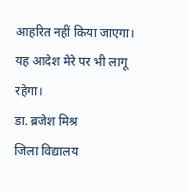आहरित नहीं किया जाएगा। यह आदेश मेरे पर भी लागू रहेगा।
डा. ब्रजेश मिश्र
जिला विद्यालय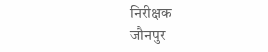निरीक्षक
जौनपुर